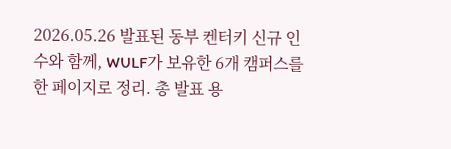2026.05.26 발표된 동부 켄터키 신규 인수와 함께, WULF가 보유한 6개 캠퍼스를 한 페이지로 정리. 총 발표 용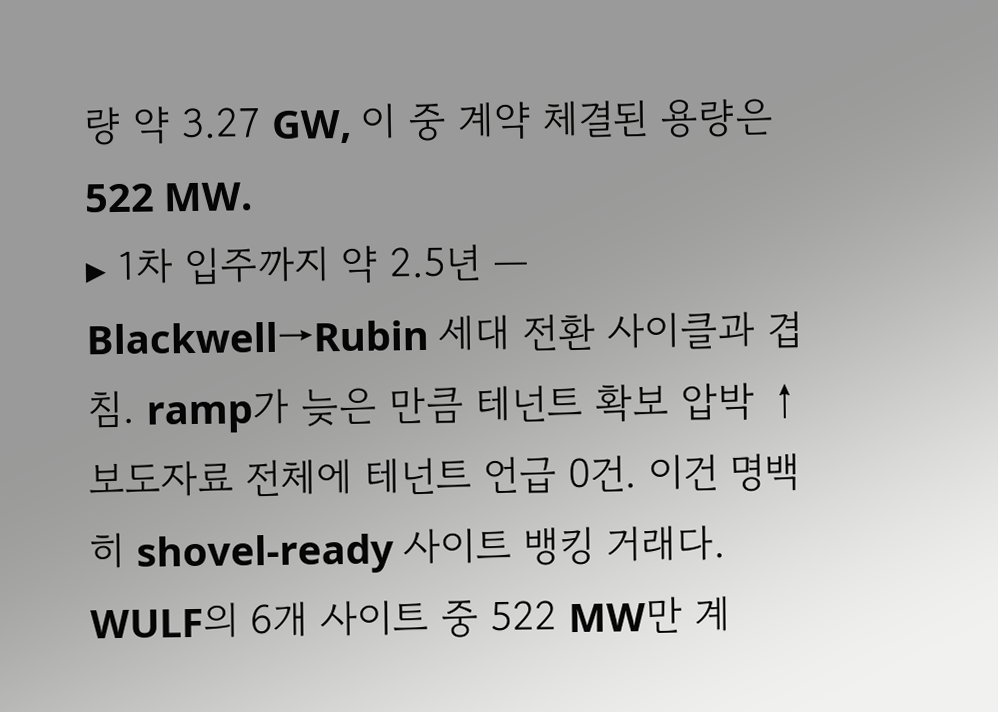량 약 3.27 GW, 이 중 계약 체결된 용량은 522 MW.
▸ 1차 입주까지 약 2.5년 — Blackwell→Rubin 세대 전환 사이클과 겹침. ramp가 늦은 만큼 테넌트 확보 압박 ↑
보도자료 전체에 테넌트 언급 0건. 이건 명백히 shovel-ready 사이트 뱅킹 거래다. WULF의 6개 사이트 중 522 MW만 계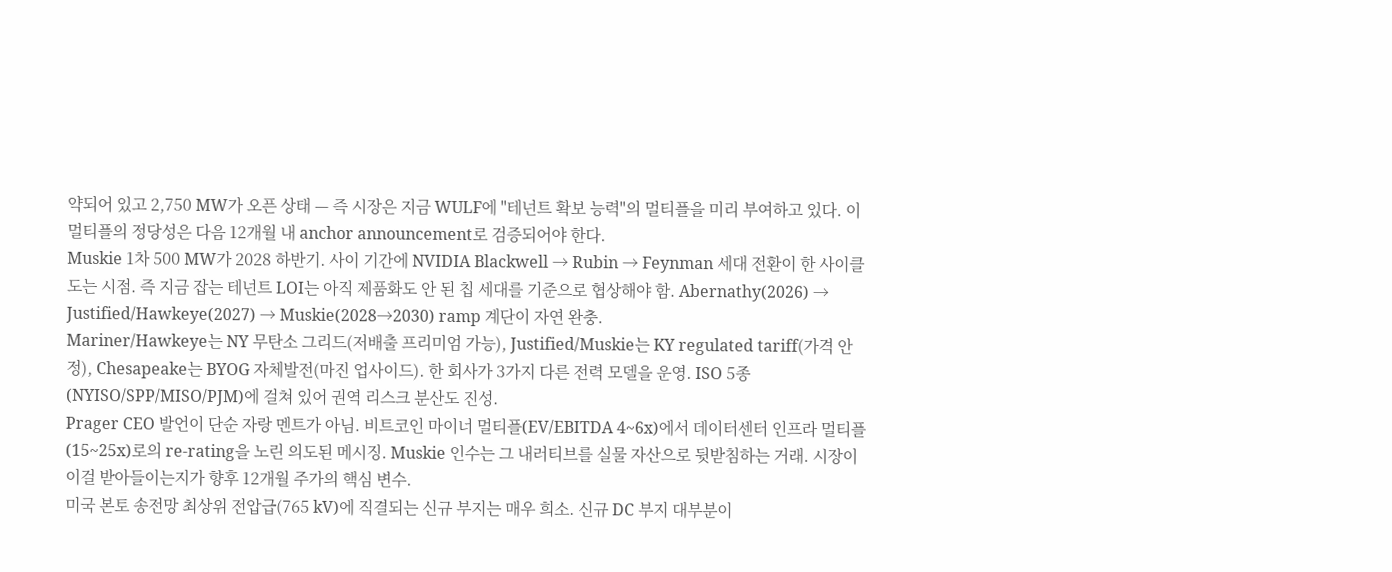약되어 있고 2,750 MW가 오픈 상태 — 즉 시장은 지금 WULF에 "테넌트 확보 능력"의 멀티플을 미리 부여하고 있다. 이 멀티플의 정당성은 다음 12개월 내 anchor announcement로 검증되어야 한다.
Muskie 1차 500 MW가 2028 하반기. 사이 기간에 NVIDIA Blackwell → Rubin → Feynman 세대 전환이 한 사이클 도는 시점. 즉 지금 잡는 테넌트 LOI는 아직 제품화도 안 된 칩 세대를 기준으로 협상해야 함. Abernathy(2026) → Justified/Hawkeye(2027) → Muskie(2028→2030) ramp 계단이 자연 완충.
Mariner/Hawkeye는 NY 무탄소 그리드(저배출 프리미엄 가능), Justified/Muskie는 KY regulated tariff(가격 안정), Chesapeake는 BYOG 자체발전(마진 업사이드). 한 회사가 3가지 다른 전력 모델을 운영. ISO 5종(NYISO/SPP/MISO/PJM)에 걸쳐 있어 권역 리스크 분산도 진성.
Prager CEO 발언이 단순 자랑 멘트가 아님. 비트코인 마이너 멀티플(EV/EBITDA 4~6x)에서 데이터센터 인프라 멀티플(15~25x)로의 re-rating을 노린 의도된 메시징. Muskie 인수는 그 내러티브를 실물 자산으로 뒷받침하는 거래. 시장이 이걸 받아들이는지가 향후 12개월 주가의 핵심 변수.
미국 본토 송전망 최상위 전압급(765 kV)에 직결되는 신규 부지는 매우 희소. 신규 DC 부지 대부분이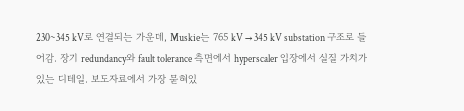230~345 kV로 연결되는 가운데, Muskie는 765 kV → 345 kV substation 구조로 들어감. 장기 redundancy와 fault tolerance 측면에서 hyperscaler 입장에서 실질 가치가 있는 디테일. 보도자료에서 가장 묻혀있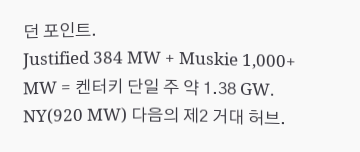던 포인트.
Justified 384 MW + Muskie 1,000+ MW = 켄터키 단일 주 약 1.38 GW. NY(920 MW) 다음의 제2 거대 허브.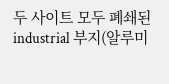두 사이트 모두 폐쇄된 industrial 부지(알루미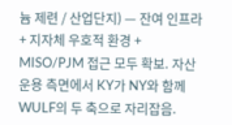늄 제련 / 산업단지) — 잔여 인프라 + 지자체 우호적 환경 + MISO/PJM 접근 모두 확보. 자산운용 측면에서 KY가 NY와 함께 WULF의 두 축으로 자리잡음.